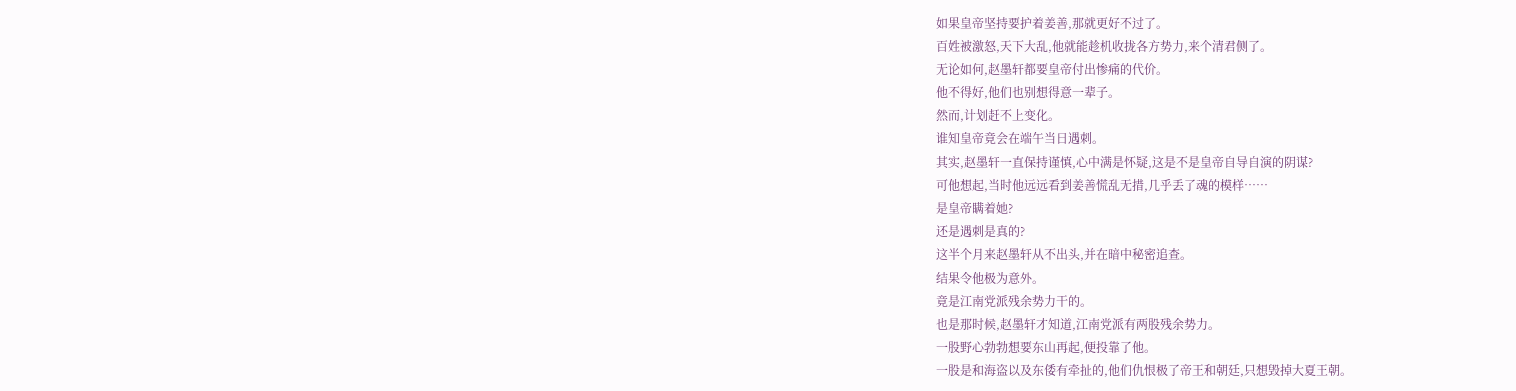如果皇帝坚持要护着姜善,那就更好不过了。
百姓被激怒,天下大乱,他就能趁机收拢各方势力,来个清君侧了。
无论如何,赵墨轩都要皇帝付出惨痛的代价。
他不得好,他们也别想得意一辈子。
然而,计划赶不上变化。
谁知皇帝竟会在端午当日遇刺。
其实,赵墨轩一直保持谨慎,心中满是怀疑,这是不是皇帝自导自演的阴谋?
可他想起,当时他远远看到姜善慌乱无措,几乎丢了魂的模样……
是皇帝瞒着她?
还是遇刺是真的?
这半个月来赵墨轩从不出头,并在暗中秘密追查。
结果令他极为意外。
竟是江南党派残余势力干的。
也是那时候,赵墨轩才知道,江南党派有两股残余势力。
一股野心勃勃想要东山再起,便投靠了他。
一股是和海盗以及东倭有牵扯的,他们仇恨极了帝王和朝廷,只想毁掉大夏王朝。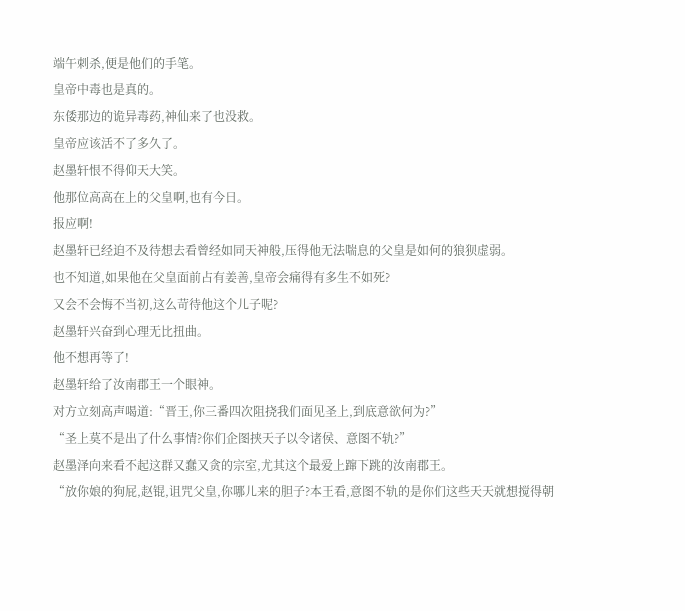端午刺杀,便是他们的手笔。
皇帝中毒也是真的。
东倭那边的诡异毒药,神仙来了也没救。
皇帝应该活不了多久了。
赵墨轩恨不得仰天大笑。
他那位高高在上的父皇啊,也有今日。
报应啊!
赵墨轩已经迫不及待想去看曾经如同天神般,压得他无法喘息的父皇是如何的狼狈虚弱。
也不知道,如果他在父皇面前占有姜善,皇帝会痛得有多生不如死?
又会不会悔不当初,这么苛待他这个儿子呢?
赵墨轩兴奋到心理无比扭曲。
他不想再等了!
赵墨轩给了汝南郡王一个眼神。
对方立刻高声喝道:“晋王,你三番四次阻挠我们面见圣上,到底意欲何为?”
“圣上莫不是出了什么事情?你们企图挟天子以令诸侯、意图不轨?”
赵墨泽向来看不起这群又蠢又贪的宗室,尤其这个最爱上蹿下跳的汝南郡王。
“放你娘的狗屁,赵锟,诅咒父皇,你哪儿来的胆子?本王看,意图不轨的是你们这些天天就想搅得朝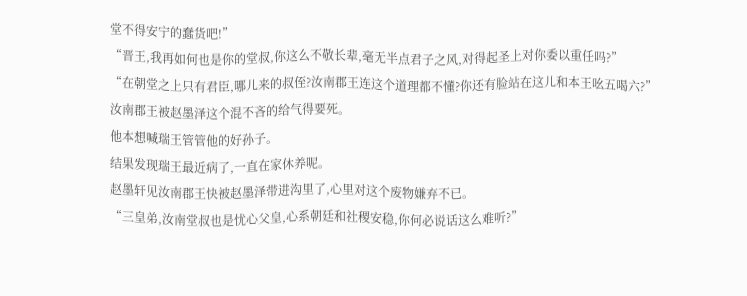堂不得安宁的蠢货吧!”
“晋王,我再如何也是你的堂叔,你这么不敬长辈,毫无半点君子之风,对得起圣上对你委以重任吗?”
“在朝堂之上只有君臣,哪儿来的叔侄?汝南郡王连这个道理都不懂?你还有脸站在这儿和本王吆五喝六?”
汝南郡王被赵墨泽这个混不吝的给气得要死。
他本想喊瑞王管管他的好孙子。
结果发现瑞王最近病了,一直在家休养呢。
赵墨轩见汝南郡王快被赵墨泽带进沟里了,心里对这个废物嫌弃不已。
“三皇弟,汝南堂叔也是忧心父皇,心系朝廷和社稷安稳,你何必说话这么难听?”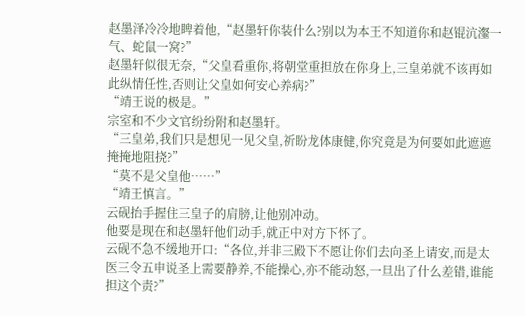赵墨泽冷冷地睥着他,“赵墨轩你装什么?别以为本王不知道你和赵锟沆瀣一气、蛇鼠一窝?”
赵墨轩似很无奈,“父皇看重你,将朝堂重担放在你身上,三皇弟就不该再如此纵情任性,否则让父皇如何安心养病?”
“靖王说的极是。”
宗室和不少文官纷纷附和赵墨轩。
“三皇弟,我们只是想见一见父皇,祈盼龙体康健,你究竟是为何要如此遮遮掩掩地阻挠?”
“莫不是父皇他……”
“靖王慎言。”
云砚抬手握住三皇子的肩膀,让他别冲动。
他要是现在和赵墨轩他们动手,就正中对方下怀了。
云砚不急不缓地开口:“各位,并非三殿下不愿让你们去向圣上请安,而是太医三令五申说圣上需要静养,不能操心,亦不能动怒,一旦出了什么差错,谁能担这个责?”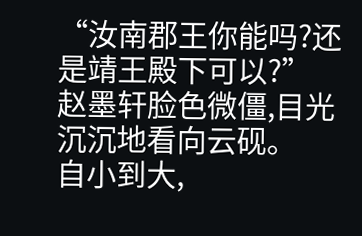“汝南郡王你能吗?还是靖王殿下可以?”
赵墨轩脸色微僵,目光沉沉地看向云砚。
自小到大,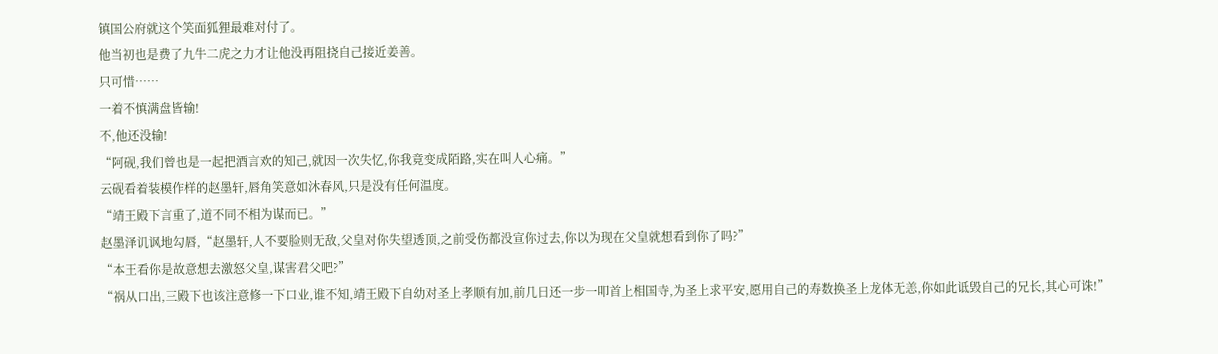镇国公府就这个笑面狐狸最难对付了。
他当初也是费了九牛二虎之力才让他没再阻挠自己接近姜善。
只可惜……
一着不慎满盘皆输!
不,他还没输!
“阿砚,我们曾也是一起把酒言欢的知己,就因一次失忆,你我竟变成陌路,实在叫人心痛。”
云砚看着装模作样的赵墨轩,唇角笑意如沐春风,只是没有任何温度。
“靖王殿下言重了,道不同不相为谋而已。”
赵墨泽讥讽地勾唇,“赵墨轩,人不要脸则无敌,父皇对你失望透顶,之前受伤都没宣你过去,你以为现在父皇就想看到你了吗?”
“本王看你是故意想去激怒父皇,谋害君父吧?”
“祸从口出,三殿下也该注意修一下口业,谁不知,靖王殿下自幼对圣上孝顺有加,前几日还一步一叩首上相国寺,为圣上求平安,愿用自己的寿数换圣上龙体无恙,你如此诋毁自己的兄长,其心可诛!”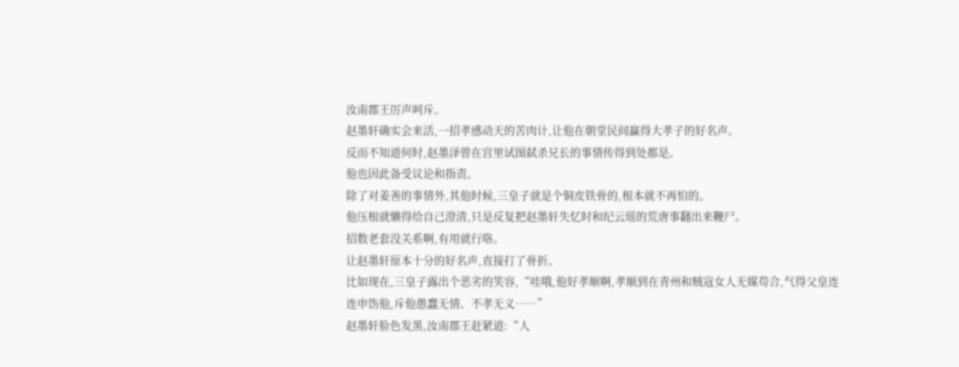汝南郡王厉声呵斥。
赵墨轩确实会来活,一招孝感动天的苦肉计,让他在朝堂民间赢得大孝子的好名声。
反而不知道何时,赵墨泽曾在宫里试图弑杀兄长的事情传得到处都是。
他也因此备受议论和指责。
除了对姜善的事情外,其他时候,三皇子就是个铜皮铁骨的,根本就不再怕的。
他压根就懒得给自己澄清,只是反复把赵墨轩失忆时和纪云瑶的荒唐事翻出来鞭尸。
招数老套没关系啊,有用就行咯。
让赵墨轩原本十分的好名声,直接打了骨折。
比如现在,三皇子露出个恶劣的笑容,“哇哦,他好孝顺啊,孝顺到在青州和贼寇女人无媒苟合,气得父皇连连申饬他,斥他愚蠢无情、不孝无义……”
赵墨轩脸色发黑,汝南郡王赶紧道:“人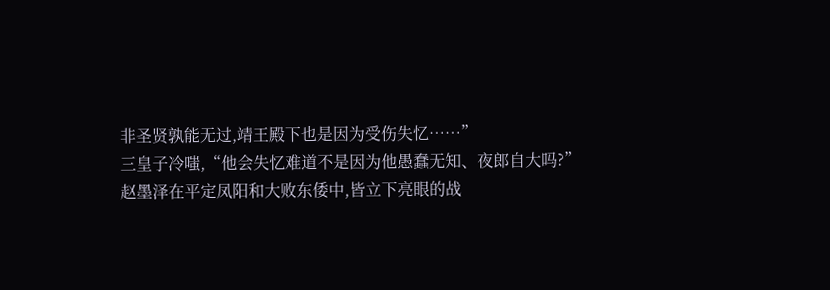非圣贤孰能无过,靖王殿下也是因为受伤失忆……”
三皇子冷嗤,“他会失忆难道不是因为他愚蠢无知、夜郎自大吗?”
赵墨泽在平定凤阳和大败东倭中,皆立下亮眼的战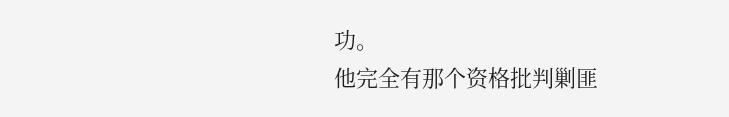功。
他完全有那个资格批判剿匪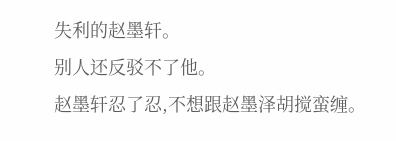失利的赵墨轩。
别人还反驳不了他。
赵墨轩忍了忍,不想跟赵墨泽胡搅蛮缠。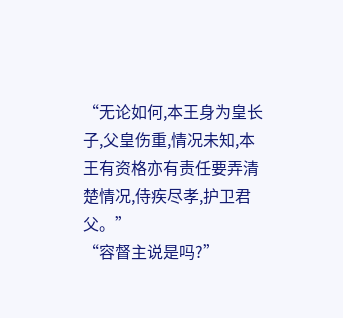“无论如何,本王身为皇长子,父皇伤重,情况未知,本王有资格亦有责任要弄清楚情况,侍疾尽孝,护卫君父。”
“容督主说是吗?”